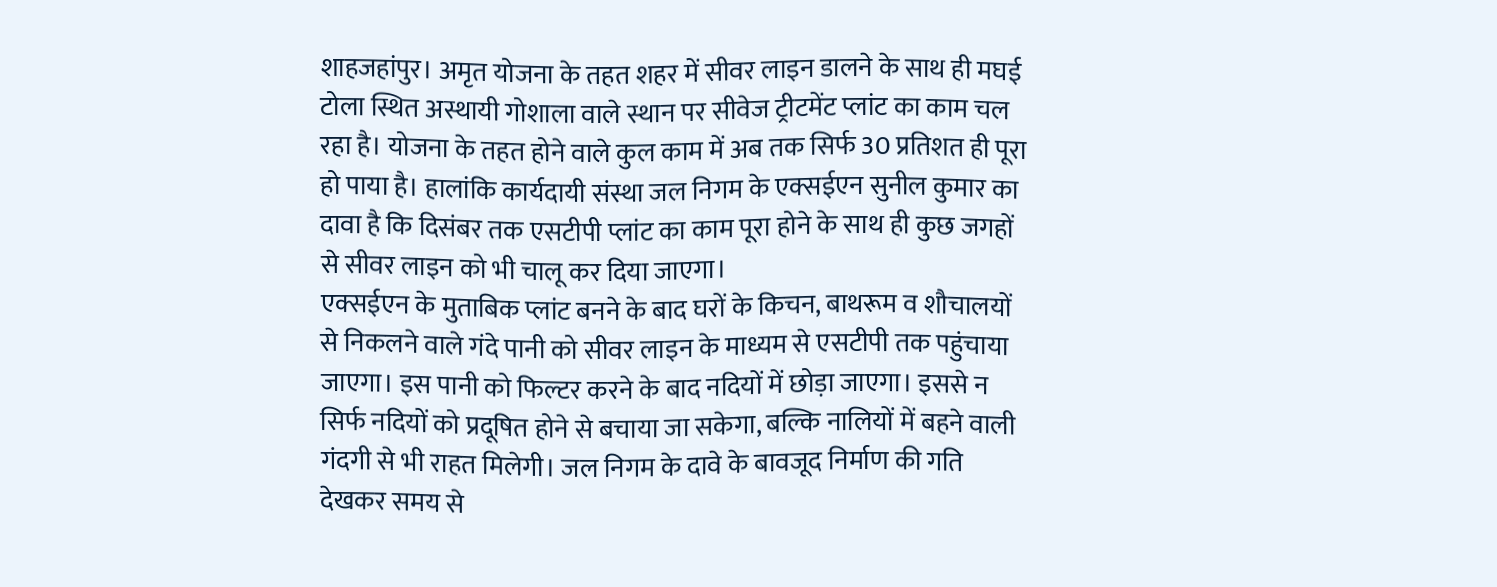शाहजहांपुर। अमृत योजना के तहत शहर में सीवर लाइन डालने के साथ ही मघई टोला स्थित अस्थायी गोशाला वाले स्थान पर सीवेज ट्रीटमेंट प्लांट का काम चल रहा है। योजना के तहत होने वाले कुल काम में अब तक सिर्फ 30 प्रतिशत ही पूरा हो पाया है। हालांकि कार्यदायी संस्था जल निगम के एक्सईएन सुनील कुमार का दावा है कि दिसंबर तक एसटीपी प्लांट का काम पूरा होने के साथ ही कुछ जगहों से सीवर लाइन को भी चालू कर दिया जाएगा।
एक्सईएन के मुताबिक प्लांट बनने के बाद घरों के किचन, बाथरूम व शौचालयों से निकलने वाले गंदे पानी को सीवर लाइन के माध्यम से एसटीपी तक पहुंचाया जाएगा। इस पानी को फिल्टर करने के बाद नदियों में छोड़ा जाएगा। इससे न सिर्फ नदियों को प्रदूषित होने से बचाया जा सकेगा, बल्कि नालियों में बहने वाली गंदगी से भी राहत मिलेगी। जल निगम के दावे के बावजूद निर्माण की गति देखकर समय से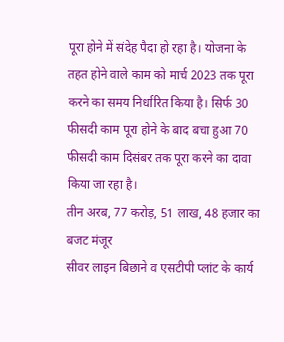पूरा होने में संदेह पैदा हो रहा है। योजना के तहत होने वाले काम को मार्च 2023 तक पूरा करने का समय निर्धारित किया है। सिर्फ 30 फीसदी काम पूरा होने के बाद बचा हुआ 70 फीसदी काम दिसंबर तक पूरा करने का दावा किया जा रहा है।
तीन अरब, 77 करोड़, 51 लाख, 48 हजार का बजट मंजूर
सीवर लाइन बिछाने व एसटीपी प्लांट के कार्य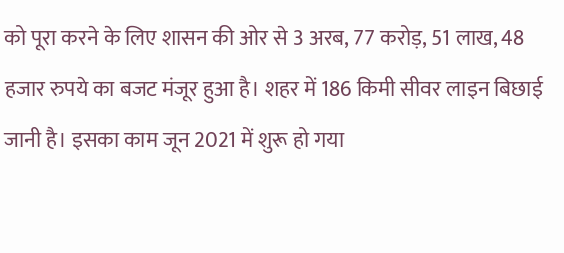को पूरा करने के लिए शासन की ओर से 3 अरब, 77 करोड़, 51 लाख, 48 हजार रुपये का बजट मंजूर हुआ है। शहर में 186 किमी सीवर लाइन बिछाई जानी है। इसका काम जून 2021 में शुरू हो गया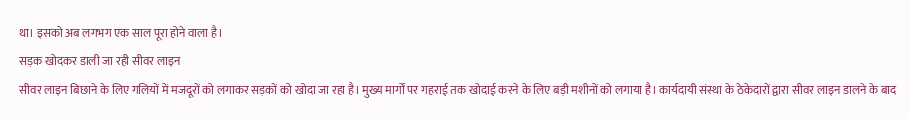था। इसको अब लगभग एक साल पूरा होने वाला है।
सड़क खोदकर डाली जा रही सीवर लाइन
सीवर लाइन बिछाने के लिए गलियों में मजदूरों को लगाकर सड़कों को खोदा जा रहा है। मुख्य मार्गों पर गहराई तक खोदाई करने के लिए बड़ी मशीनों को लगाया है। कार्यदायी संस्था के ठेकेदारों द्वारा सीवर लाइन डालने के बाद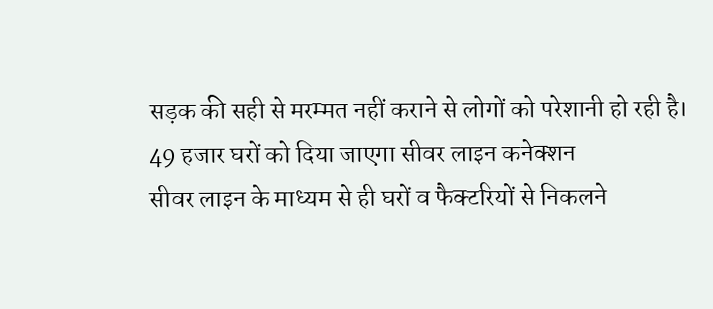सड़क की सही से मरम्मत नहीं कराने से लोगों को परेशानी हो रही है।
49 हजार घरों को दिया जाएगा सीवर लाइन कनेक्शन
सीवर लाइन के माध्यम से ही घरों व फैक्टरियों से निकलने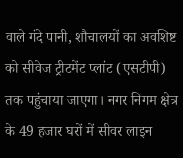वाले गंदे पानी, शौचालयों का अवशिष्ट को सीवेज ट्रीटमेंट प्लांट (एसटीपी) तक पहुंचाया जाएगा। नगर निगम क्षेत्र के 49 हजार घरों में सीवर लाइन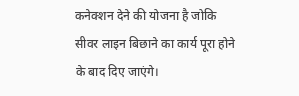कनेक्शन देने की योजना है जोकि सीवर लाइन बिछाने का कार्य पूरा होने के बाद दिए जाएंगे।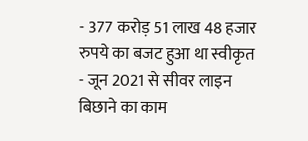- 377 करोड़ 51 लाख 48 हजार रुपये का बजट हुआ था स्वीकृत
- जून 2021 से सीवर लाइन बिछाने का काम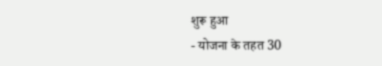शुरू हुआ
- योजना के तहत 30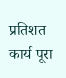प्रतिशत कार्य पूरा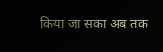किया जा सका अब तक